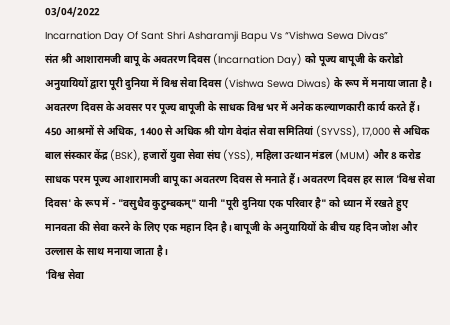03/04/2022
Incarnation Day Of Sant Shri Asharamji Bapu Vs “Vishwa Sewa Divas”
संत श्री आशारामजी बापू के अवतरण दिवस (Incarnation Day) को पूज्य बापूजी के करोडो अनुयायियों द्वारा पूरी दुनिया में विश्व सेवा दिवस (Vishwa Sewa Diwas) के रूप में मनाया जाता है। अवतरण दिवस के अवसर पर पूज्य बापूजी के साधक विश्व भर में अनेक कल्याणकारी कार्य करते हैं।
450 आश्रमों से अधिक, 1400 से अधिक श्री योग वेदांत सेवा समितियां (SYVSS), 17,000 से अधिक बाल संस्कार केंद्र (BSK), हजारों युवा सेवा संघ (YSS), महिला उत्थान मंडल (MUM) और 8 करोड साधक परम पूज्य आशारामजी बापू का अवतरण दिवस से मनाते हैं। अवतरण दिवस हर साल 'विश्व सेवा दिवस' के रूप में - "वसुधैव कुटुम्बकम्" यानी "पूरी दुनिया एक परिवार है" को ध्यान में रखते हुए मानवता की सेवा करने के लिए एक महान दिन है। बापूजी के अनुयायियों के बीच यह दिन जोश और उल्लास के साथ मनाया जाता है।
'विश्व सेवा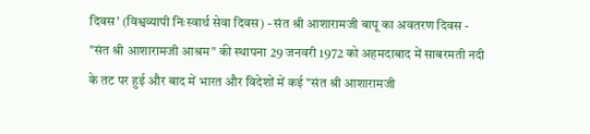दिवस' (विश्वव्यापी निःस्वार्थ सेवा दिवस) - संत श्री आशारामजी बापू का अवतरण दिवस -
"संत श्री आशारामजी आश्रम" की स्थापना 29 जनवरी 1972 को अहमदाबाद में साबरमती नदी के तट पर हुई और बाद में भारत और विदेशों में कई "संत श्री आशारामजी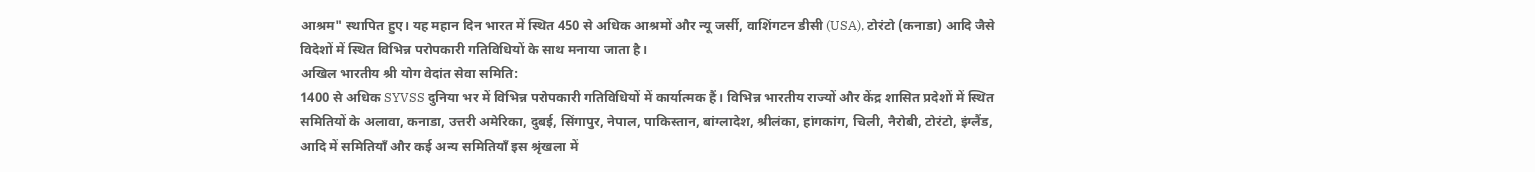आश्रम" स्थापित हुए। यह महान दिन भारत में स्थित 450 से अधिक आश्रमों और न्यू जर्सी, वाशिंगटन डीसी (USA), टोरंटो (कनाडा) आदि जैसे विदेशों में स्थित विभिन्न परोपकारी गतिविधियों के साथ मनाया जाता है।
अखिल भारतीय श्री योग वेदांत सेवा समिति:
1400 से अधिक SYVSS दुनिया भर में विभिन्न परोपकारी गतिविधियों में कार्यात्मक हैं। विभिन्न भारतीय राज्यों और केंद्र शासित प्रदेशों में स्थित समितियों के अलावा, कनाडा, उत्तरी अमेरिका, दुबई, सिंगापुर, नेपाल, पाकिस्तान, बांग्लादेश, श्रीलंका, हांगकांग, चिली, नैरोबी, टोरंटो, इंग्लैंड, आदि में समितियाँ और कई अन्य समितियाँ इस श्रृंखला में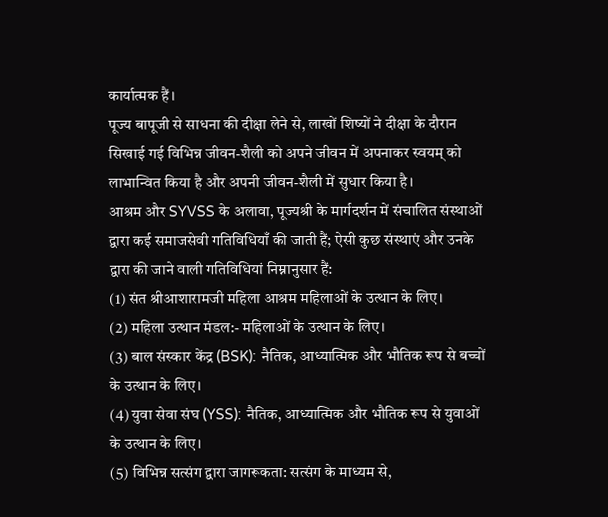कार्यात्मक हैं।
पूज्य बापूजी से साधना की दीक्षा लेने से, लाखों शिष्यों ने दीक्षा के दौरान सिखाई गई विभिन्न जीवन-शैली को अपने जीवन में अपनाकर स्वयम् को लाभान्वित किया है और अपनी जीवन-शैली में सुधार किया है।
आश्रम और SYVSS के अलावा, पूज्यश्री के मार्गदर्शन में संचालित संस्थाओं द्वारा कई समाजसेवी गतिविधियाँ की जाती हैं; ऐसी कुछ संस्थाएं और उनके द्वारा की जाने वाली गतिविधियां निम्नानुसार हैं:
(1) संत श्रीआशारामजी महिला आश्रम महिलाओं के उत्थान के लिए।
(2) महिला उत्थान मंडल:- महिलाओं के उत्थान के लिए।
(3) बाल संस्कार केंद्र (BSK): नैतिक, आध्यात्मिक और भौतिक रूप से बच्चों के उत्थान के लिए।
(4) युवा सेवा संघ (YSS): नैतिक, आध्यात्मिक और भौतिक रूप से युवाओं के उत्थान के लिए।
(5) विभिन्न सत्संग द्वारा जागरूकता: सत्संग के माध्यम से,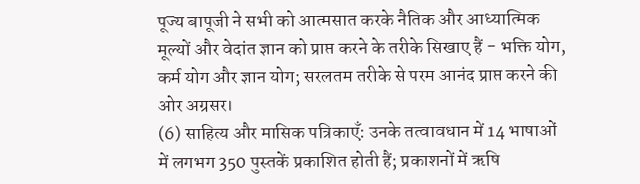पूज्य बापूजी ने सभी को आत्मसात करके नैतिक और आध्यात्मिक मूल्यों और वेदांत ज्ञान को प्राप्त करने के तरीके सिखाए हैं - भक्ति योग, कर्म योग और ज्ञान योग; सरलतम तरीके से परम आनंद प्राप्त करने की ओर अग्रसर।
(6) साहित्य और मासिक पत्रिकाएँ: उनके तत्वावधान में 14 भाषाओं में लगभग 350 पुस्तकें प्रकाशित होती हैं; प्रकाशनों में ऋषि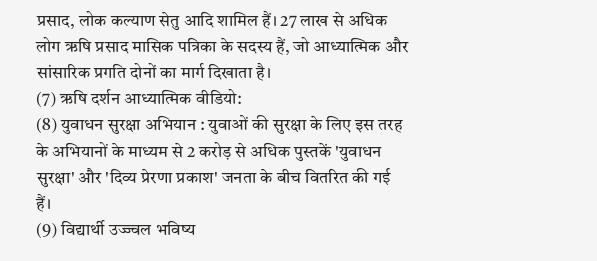प्रसाद, लोक कल्याण सेतु आदि शामिल हैं। 27 लाख से अधिक लोग ऋषि प्रसाद मासिक पत्रिका के सदस्य हैं, जो आध्यात्मिक और सांसारिक प्रगति दोनों का मार्ग दिखाता है।
(7) ऋषि दर्शन आध्यात्मिक वीडियो:
(8) युवाधन सुरक्षा अभियान : युवाओं की सुरक्षा के लिए इस तरह के अभियानों के माध्यम से 2 करोड़ से अधिक पुस्तकें 'युवाधन सुरक्षा' और 'दिव्य प्रेरणा प्रकाश' जनता के बीच वितरित की गई हैं।
(9) विद्यार्थी उज्ज्वल भविष्य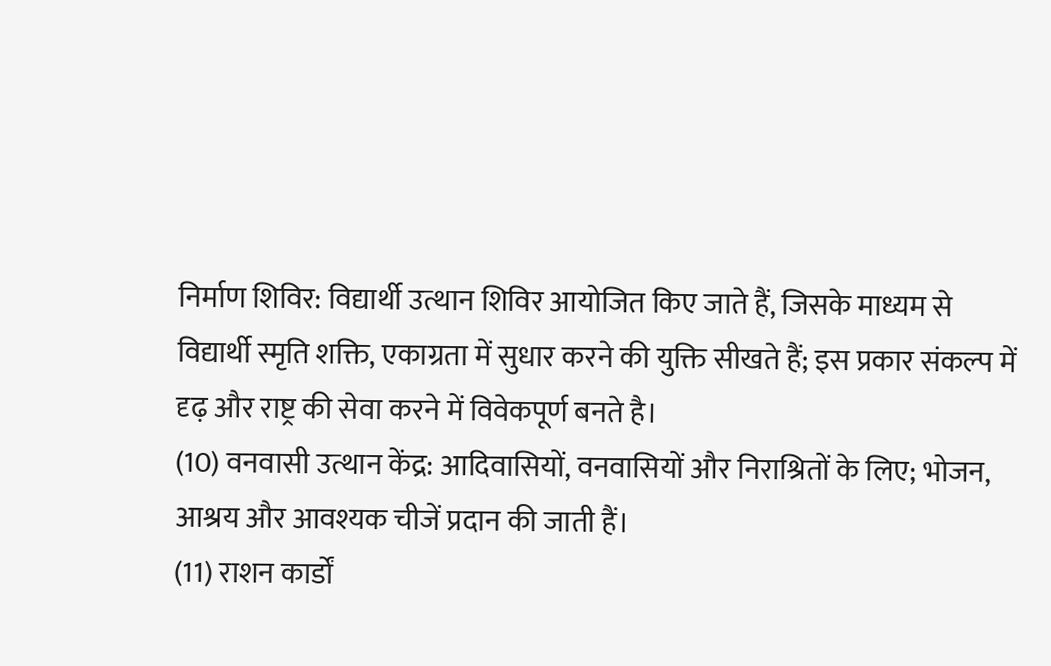निर्माण शिविर: विद्यार्थी उत्थान शिविर आयोजित किए जाते हैं, जिसके माध्यम से विद्यार्थी स्मृति शक्ति, एकाग्रता में सुधार करने की युक्ति सीखते हैं; इस प्रकार संकल्प में दृढ़ और राष्ट्र की सेवा करने में विवेकपूर्ण बनते है।
(10) वनवासी उत्थान केंद्र: आदिवासियों, वनवासियों और निराश्रितों के लिए; भोजन, आश्रय और आवश्यक चीजें प्रदान की जाती हैं।
(11) राशन कार्डों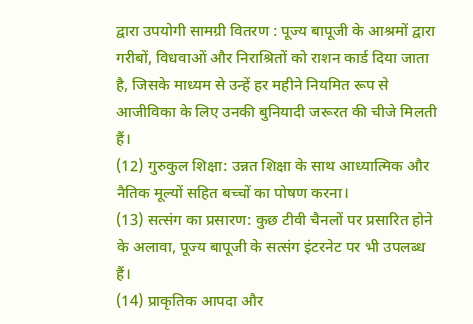द्वारा उपयोगी सामग्री वितरण : पूज्य बापूजी के आश्रमों द्वारा गरीबों, विधवाओं और निराश्रितों को राशन कार्ड दिया जाता है, जिसके माध्यम से उन्हें हर महीने नियमित रूप से आजीविका के लिए उनकी बुनियादी जरूरत की चीजे मिलती हैं।
(12) गुरुकुल शिक्षा: उन्नत शिक्षा के साथ आध्यात्मिक और नैतिक मूल्यों सहित बच्चों का पोषण करना।
(13) सत्संग का प्रसारण: कुछ टीवी चैनलों पर प्रसारित होने के अलावा, पूज्य बापूजी के सत्संग इंटरनेट पर भी उपलब्ध हैं।
(14) प्राकृतिक आपदा और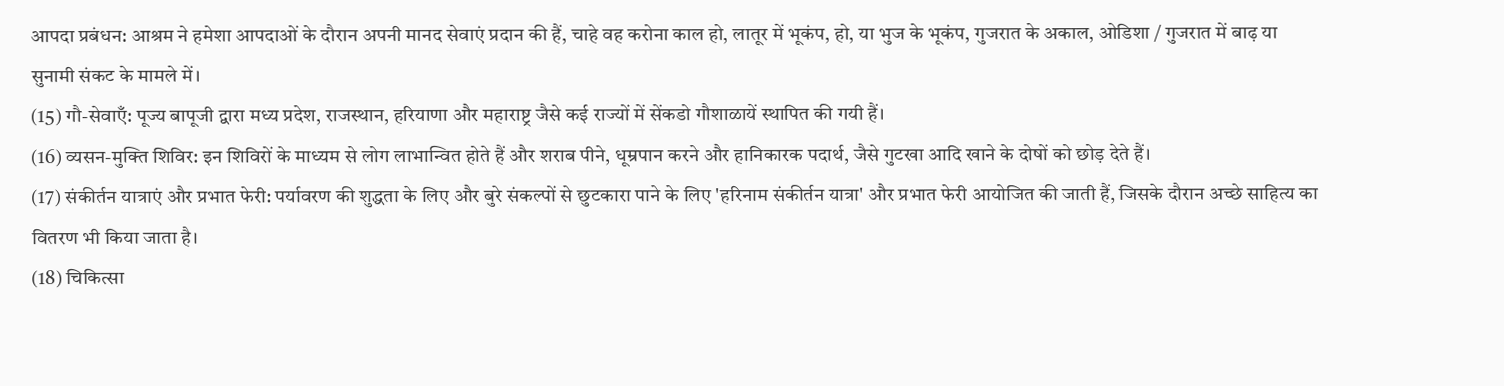आपदा प्रबंधन: आश्रम ने हमेशा आपदाओं के दौरान अपनी मानद सेवाएं प्रदान की हैं, चाहे वह करोना काल हो, लातूर में भूकंप, हो, या भुज के भूकंप, गुजरात के अकाल, ओडिशा / गुजरात में बाढ़ या सुनामी संकट के मामले में।
(15) गौ-सेवाएँ: पूज्य बापूजी द्वारा मध्य प्रदेश, राजस्थान, हरियाणा और महाराष्ट्र जैसे कई राज्यों में सेंकडो गौशाळायें स्थापित की गयी हैं।
(16) व्यसन-मुक्ति शिविर: इन शिविरों के माध्यम से लोग लाभान्वित होते हैं और शराब पीने, धूम्रपान करने और हानिकारक पदार्थ, जैसे गुटखा आदि खाने के दोषों को छोड़ देते हैं।
(17) संकीर्तन यात्राएं और प्रभात फेरी: पर्यावरण की शुद्धता के लिए और बुरे संकल्पों से छुटकारा पाने के लिए 'हरिनाम संकीर्तन यात्रा' और प्रभात फेरी आयोजित की जाती हैं, जिसके दौरान अच्छे साहित्य का वितरण भी किया जाता है।
(18) चिकित्सा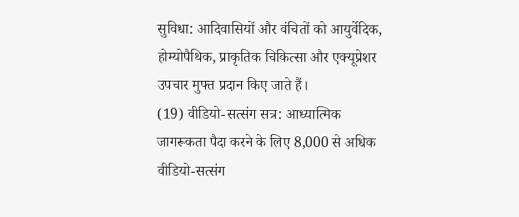सुविधा: आदिवासियों और वंचितों को आयुर्वेदिक, होम्योपैथिक, प्राकृतिक चिकित्सा और एक्यूप्रेशर उपचार मुफ्त प्रदान किए जाते हैं।
(19) वीडियो-सत्संग सत्र: आध्यात्मिक जागरूकता पैदा करने के लिए 8,000 से अधिक वीडियो-सत्संग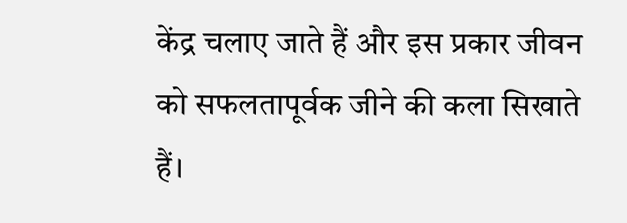केंद्र चलाए जाते हैं और इस प्रकार जीवन को सफलतापूर्वक जीने की कला सिखाते हैं।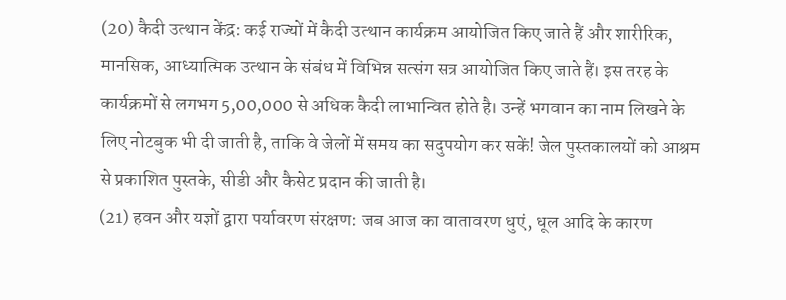(20) कैदी उत्थान केंद्र: कई राज्यों में कैदी उत्थान कार्यक्रम आयोजित किए जाते हैं और शारीरिक, मानसिक, आध्यात्मिक उत्थान के संबंध में विभिन्न सत्संग सत्र आयोजित किए जाते हैं। इस तरह के कार्यक्रमों से लगभग 5,00,000 से अधिक कैदी लाभान्वित होते है। उन्हें भगवान का नाम लिखने के लिए नोटबुक भी दी जाती है, ताकि वे जेलों में समय का सदुपयोग कर सकें! जेल पुस्तकालयों को आश्रम से प्रकाशित पुस्तके, सीडी और कैसेट प्रदान की जाती है।
(21) हवन और यज्ञों द्वारा पर्यावरण संरक्षण: जब आज का वातावरण धुएं, धूल आदि के कारण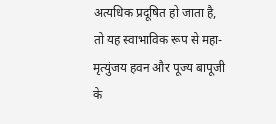अत्यधिक प्रदूषित हो जाता है, तो यह स्वाभाविक रूप से महा-मृत्युंजय हवन और पूज्य बापूजी के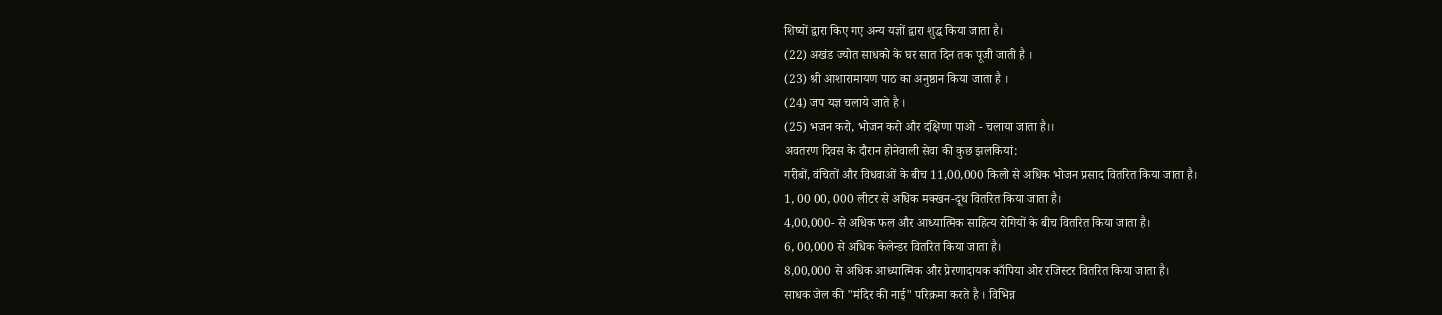शिष्यों द्वारा किए गए अन्य यज्ञों द्वारा शुद्ध किया जाता है।
(22) अखंड ज्योत साधको के घर सात दिन तक पूजी जाती है ।
(23) श्री आशारामायण पाठ का अनुष्ठान किया जाता है ।
(24) जप यज्ञ चलाये जाते है ।
(25) भजन करो, भोजन करो और दक्षिणा पाओ - चलाया जाता है।।
अवतरण दिवस के दौरान होनेवाली सेवा की कुछ झलकियां:
गरीबों, वंचितों और विधवाओं के बीच 11,00,000 किलो से अधिक भोजन प्रसाद वितरित किया जाता है।
1, 00 00, 000 लीटर से अधिक मक्खन-दूध वितरित किया जाता है।
4,00,000- से अधिक फल और आध्यात्मिक साहित्य रोगियों के बीच वितरित किया जाता है।
6, 00,000 से अधिक केलेन्डर वितरित किया जाता है।
8,00,000 से अधिक आध्यात्मिक और प्रेरणादायक काँपिया ओर रजिस्टर वितरित किया जाता है।
साधक जेल की "मंदिर की नाई" परिक्रमा करते है । विभिन्न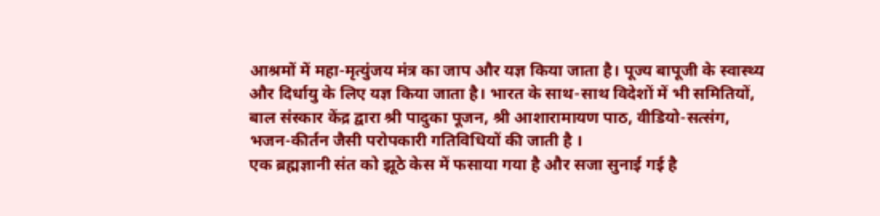आश्रमों में महा-मृत्युंजय मंत्र का जाप और यज्ञ किया जाता है। पूज्य बापूजी के स्वास्थ्य और दिर्धायु के लिए यज्ञ किया जाता है। भारत के साथ-साथ विदेशों में भी समितियों, बाल संस्कार केंद्र द्वारा श्री पादुका पूजन, श्री आशारामायण पाठ, वीडियो-सत्संग, भजन-कीर्तन जैसी परोपकारी गतिविधियों की जाती है ।
एक ब्रह्मज्ञानी संत को झूठे केस में फसाया गया है और सजा सुनाई गई है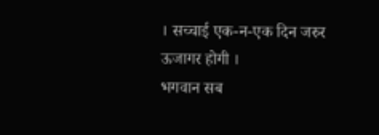। सच्चाई एक-न-एक दिन जरुर ऊजागर होगी ।
भगवान सब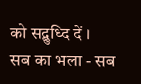को सद्बुध्दि दें ।
सब का भला - सब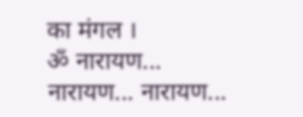का मंगल ।
ॐ नारायण... नारायण... नारायण...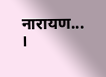नारायण... ।